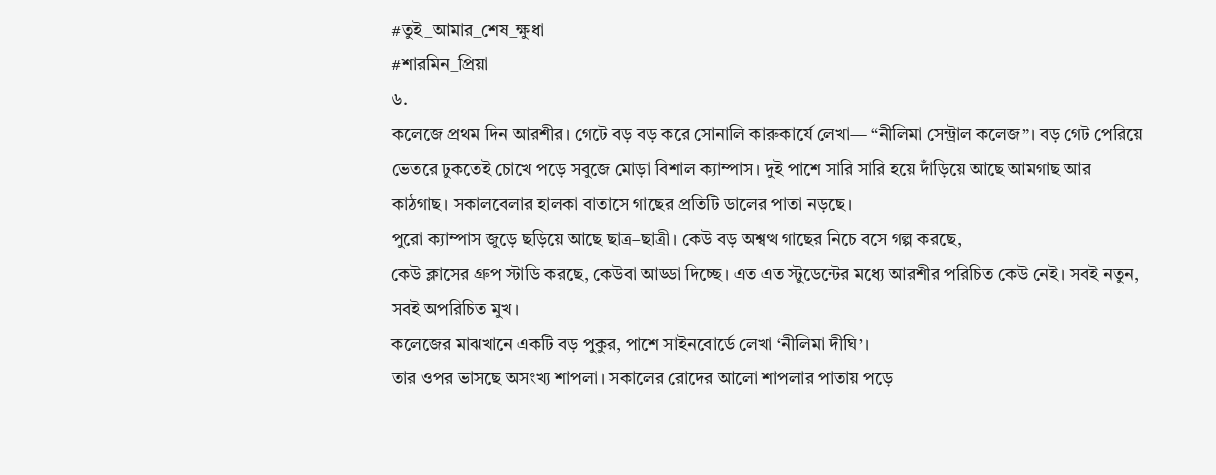#তুই_আমার_শেষ_ক্ষুধা
#শারমিন_প্রিয়া
৬.
কলেজে প্রথম দিন আরশীর। গেটে বড় বড় করে সোনালি কারুকার্যে লেখা— “নীলিমা সেন্ট্রাল কলেজ”। বড় গেট পেরিয়ে ভেতরে ঢুকতেই চোখে পড়ে সবুজে মোড়া বিশাল ক্যাম্পাস। দুই পাশে সারি সারি হয়ে দাঁড়িয়ে আছে আমগাছ আর কাঠগাছ। সকালবেলার হালকা বাতাসে গাছের প্রতিটি ডালের পাতা নড়ছে।
পুরো ক্যাম্পাস জুড়ে ছড়িয়ে আছে ছাত্র–ছাত্রী। কেউ বড় অশ্বত্থ গাছের নিচে বসে গল্প করছে,
কেউ ক্লাসের গ্রুপ স্টাডি করছে, কেউবা আড্ডা দিচ্ছে। এত এত স্টুডেন্টের মধ্যে আরশীর পরিচিত কেউ নেই। সবই নতুন, সবই অপরিচিত মুখ।
কলেজের মাঝখানে একটি বড় পুকুর, পাশে সাইনবোর্ডে লেখা ‘নীলিমা দীঘি’।
তার ওপর ভাসছে অসংখ্য শাপলা। সকালের রোদের আলো শাপলার পাতায় পড়ে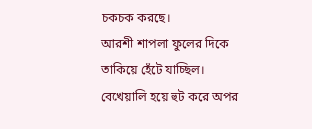চকচক করছে।
আরশী শাপলা ফুলের দিকে তাকিয়ে হেঁটে যাচ্ছিল। বেখেয়ালি হয়ে হুট করে অপর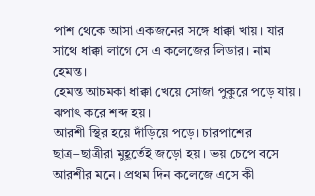পাশ থেকে আসা একজনের সঙ্গে ধাক্কা খায়। যার সাথে ধাক্কা লাগে সে এ কলেজের লিডার। নাম হেমন্ত।
হেমন্ত আচমকা ধাক্কা খেয়ে সোজা পুকুরে পড়ে যায়। ঝপাৎ করে শব্দ হয়।
আরশী স্থির হয়ে দাঁড়িয়ে পড়ে। চারপাশের ছাত্র–ছাত্রীরা মুহূর্তেই জড়ো হয়। ভয় চেপে বসে আরশীর মনে। প্রথম দিন কলেজে এসে কী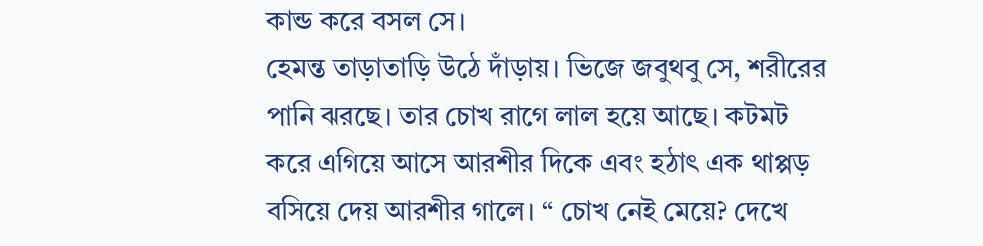কান্ড করে বসল সে।
হেমন্ত তাড়াতাড়ি উঠে দাঁড়ায়। ভিজে জবুথবু সে, শরীরের পানি ঝরছে। তার চোখ রাগে লাল হয়ে আছে। কটমট করে এগিয়ে আসে আরশীর দিকে এবং হঠাৎ এক থাপ্পড় বসিয়ে দেয় আরশীর গালে। “ চোখ নেই মেয়ে? দেখে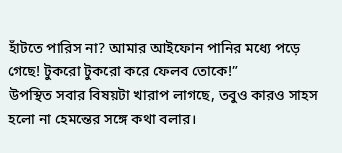হাঁটতে পারিস না? আমার আইফোন পানির মধ্যে পড়ে গেছে! টুকরো টুকরো করে ফেলব তোকে!”
উপস্থিত সবার বিষয়টা খারাপ লাগছে, তবুও কারও সাহস হলো না হেমন্তের সঙ্গে কথা বলার।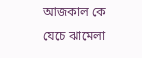আজকাল কে যেচে ঝামেলা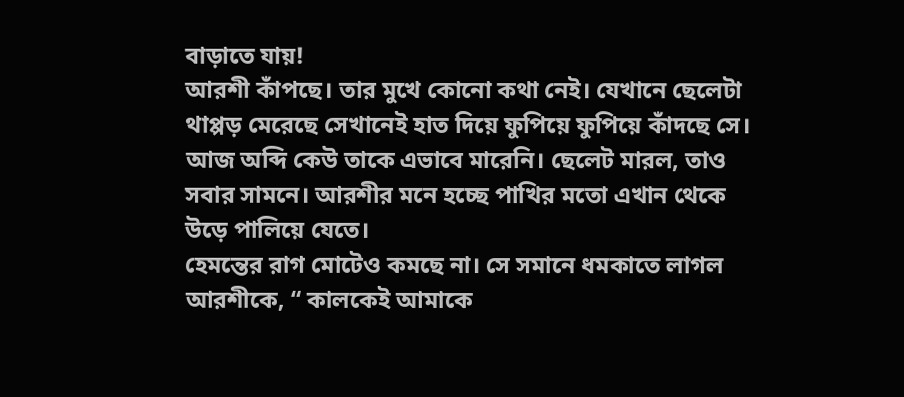বাড়াতে যায়!
আরশী কাঁপছে। তার মুখে কোনো কথা নেই। যেখানে ছেলেটা থাপ্পড় মেরেছে সেখানেই হাত দিয়ে ফুপিয়ে ফুপিয়ে কাঁদছে সে। আজ অব্দি কেউ তাকে এভাবে মারেনি। ছেলেট মারল, তাও সবার সামনে। আরশীর মনে হচ্ছে পাখির মতো এখান থেকে উড়ে পালিয়ে যেতে।
হেমন্তের রাগ মোটেও কমছে না। সে সমানে ধমকাতে লাগল আরশীকে, “ কালকেই আমাকে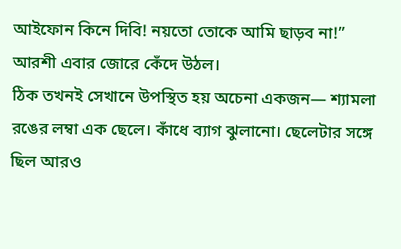আইফোন কিনে দিবি! নয়তো তোকে আমি ছাড়ব না!”
আরশী এবার জোরে কেঁদে উঠল।
ঠিক তখনই সেখানে উপস্থিত হয় অচেনা একজন— শ্যামলা রঙের লম্বা এক ছেলে। কাঁধে ব্যাগ ঝুলানো। ছেলেটার সঙ্গে ছিল আরও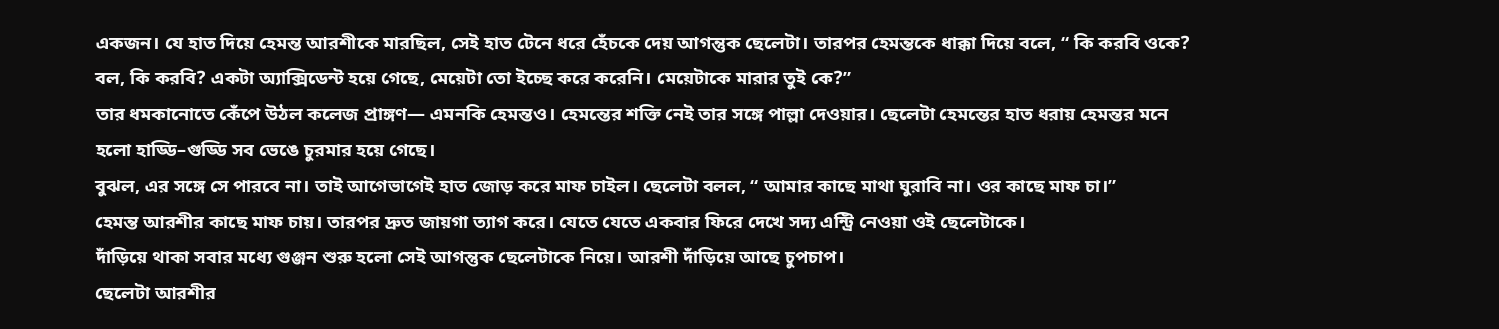একজন। যে হাত দিয়ে হেমন্ত আরশীকে মারছিল, সেই হাত টেনে ধরে হেঁচকে দেয় আগন্তুক ছেলেটা। তারপর হেমন্তকে ধাক্কা দিয়ে বলে, “ কি করবি ওকে? বল, কি করবি? একটা অ্যাক্সিডেন্ট হয়ে গেছে, মেয়েটা তো ইচ্ছে করে করেনি। মেয়েটাকে মারার তুই কে?”
তার ধমকানোতে কেঁপে উঠল কলেজ প্রাঙ্গণ— এমনকি হেমন্তও। হেমন্তের শক্তি নেই তার সঙ্গে পাল্লা দেওয়ার। ছেলেটা হেমন্তের হাত ধরায় হেমন্তর মনে হলো হাড্ডি–গুড্ডি সব ভেঙে চুরমার হয়ে গেছে।
বুঝল, এর সঙ্গে সে পারবে না। তাই আগেভাগেই হাত জোড় করে মাফ চাইল। ছেলেটা বলল, “ আমার কাছে মাথা ঘুরাবি না। ওর কাছে মাফ চা।”
হেমন্ত আরশীর কাছে মাফ চায়। তারপর দ্রুত জায়গা ত্যাগ করে। যেতে যেতে একবার ফিরে দেখে সদ্য এন্ট্রি নেওয়া ওই ছেলেটাকে।
দাঁড়িয়ে থাকা সবার মধ্যে গুঞ্জন শুরু হলো সেই আগন্তুক ছেলেটাকে নিয়ে। আরশী দাঁড়িয়ে আছে চুপচাপ।
ছেলেটা আরশীর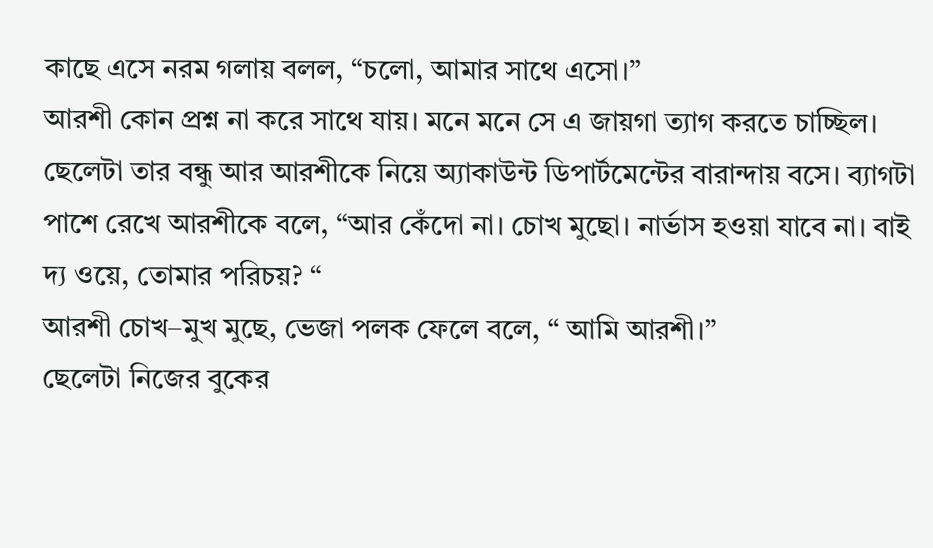কাছে এসে নরম গলায় বলল, “চলো, আমার সাথে এসো।”
আরশী কোন প্রশ্ন না করে সাথে যায়। মনে মনে সে এ জায়গা ত্যাগ করতে চাচ্ছিল।
ছেলেটা তার বন্ধু আর আরশীকে নিয়ে অ্যাকাউন্ট ডিপার্টমেন্টের বারান্দায় বসে। ব্যাগটা পাশে রেখে আরশীকে বলে, “আর কেঁদো না। চোখ মুছো। নার্ভাস হওয়া যাবে না। বাই দ্য ওয়ে, তোমার পরিচয়? “
আরশী চোখ–মুখ মুছে, ভেজা পলক ফেলে বলে, “ আমি আরশী।”
ছেলেটা নিজের বুকের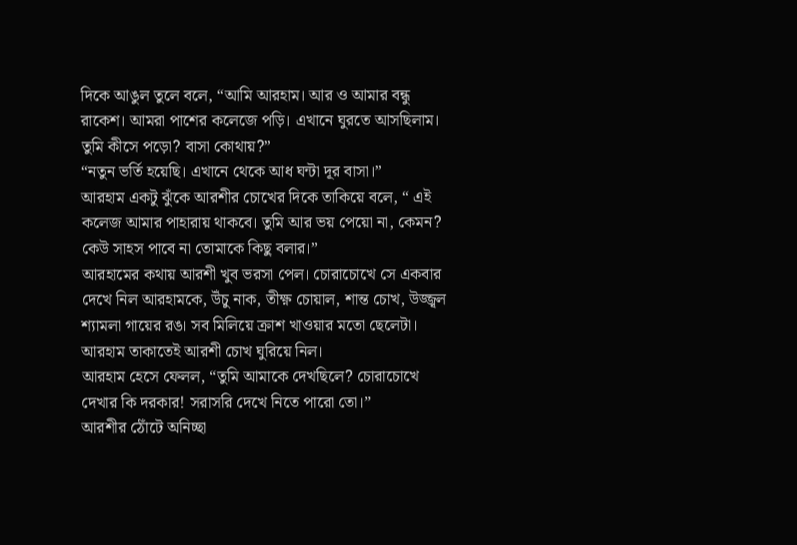দিকে আঙুল তুলে বলে, “আমি আরহাম। আর ও আমার বন্ধু রাকেশ। আমরা পাশের কলেজে পড়ি। এখানে ঘুরতে আসছিলাম। তুমি কীসে পড়ো? বাসা কোথায়?”
“নতুন ভর্তি হয়েছি। এখানে থেকে আধ ঘন্টা দূর বাসা।”
আরহাম একটু ঝুঁকে আরশীর চোখের দিকে তাকিয়ে বলে, “ এই কলেজ আমার পাহারায় থাকবে। তুমি আর ভয় পেয়ো না, কেমন? কেউ সাহস পাবে না তোমাকে কিছু বলার।”
আরহামের কথায় আরশী খুব ভরসা পেল। চোরাচোখে সে একবার দেখে নিল আরহামকে, উঁচু নাক, তীক্ষ্ণ চোয়াল, শান্ত চোখ, উজ্জ্বল শ্যামলা গায়ের রঙ। সব মিলিয়ে ক্রাশ খাওয়ার মতো ছেলেটা।
আরহাম তাকাতেই আরশী চোখ ঘুরিয়ে নিল।
আরহাম হেসে ফেলল, “তুমি আমাকে দেখছিলে? চোরাচোখে দেখার কি দরকার! সরাসরি দেখে নিতে পারো তো।”
আরশীর ঠোঁটে অনিচ্ছা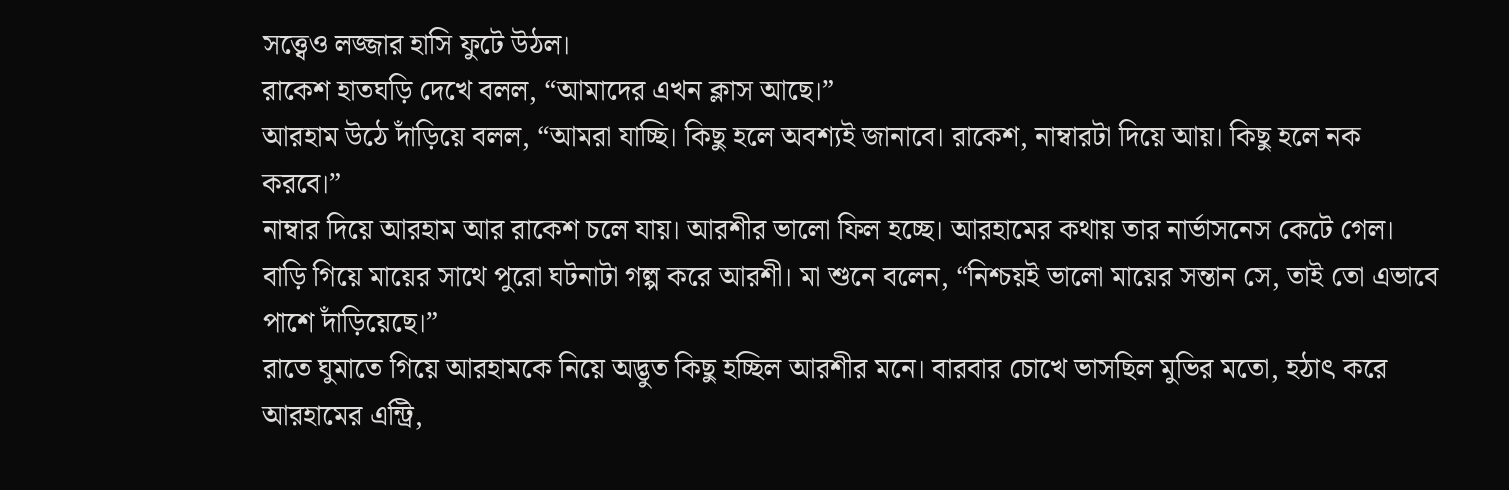সত্ত্বেও লজ্জার হাসি ফুটে উঠল।
রাকেশ হাতঘড়ি দেখে বলল, “আমাদের এখন ক্লাস আছে।”
আরহাম উঠে দাঁড়িয়ে বলল, “আমরা যাচ্ছি। কিছু হলে অবশ্যই জানাবে। রাকেশ, নাম্বারটা দিয়ে আয়। কিছু হলে নক করবে।”
নাম্বার দিয়ে আরহাম আর রাকেশ চলে যায়। আরশীর ভালো ফিল হচ্ছে। আরহামের কথায় তার নার্ভাসনেস কেটে গেল।
বাড়ি গিয়ে মায়ের সাথে পুরো ঘটনাটা গল্প করে আরশী। মা শুনে বলেন, “নিশ্চয়ই ভালো মায়ের সন্তান সে, তাই তো এভাবে পাশে দাঁড়িয়েছে।”
রাতে ঘুমাতে গিয়ে আরহামকে নিয়ে অদ্ভুত কিছু হচ্ছিল আরশীর মনে। বারবার চোখে ভাসছিল মুভির মতো, হঠাৎ করে আরহামের এন্ট্রি,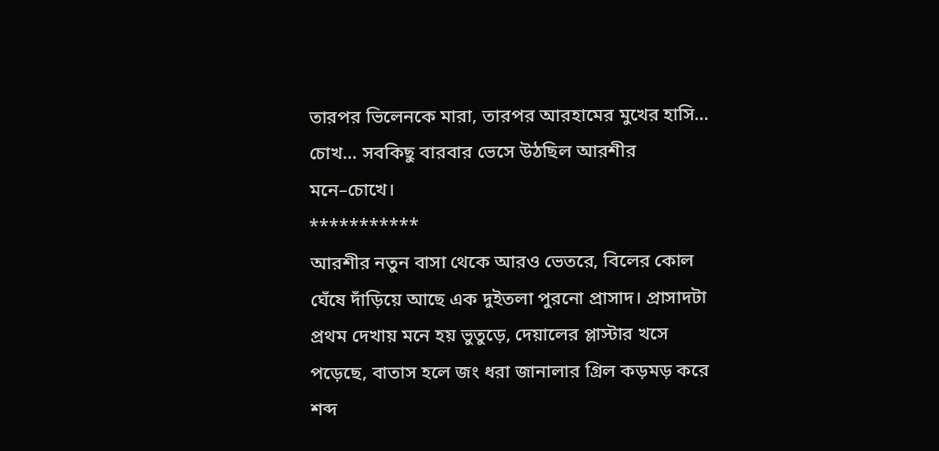তারপর ভিলেনকে মারা, তারপর আরহামের মুখের হাসি… চোখ… সবকিছু বারবার ভেসে উঠছিল আরশীর মনে–চোখে।
***********
আরশীর নতুন বাসা থেকে আরও ভেতরে, বিলের কোল ঘেঁষে দাঁড়িয়ে আছে এক দুইতলা পুরনো প্রাসাদ। প্রাসাদটা প্রথম দেখায় মনে হয় ভুতুড়ে, দেয়ালের প্লাস্টার খসে পড়েছে, বাতাস হলে জং ধরা জানালার গ্রিল কড়মড় করে শব্দ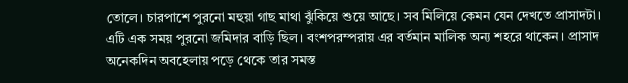তোলে। চারপাশে পুরনো মহুয়া গাছ মাথা ঝুঁকিয়ে শুয়ে আছে। সব মিলিয়ে কেমন যেন দেখতে প্রাসাদটা।
এটি এক সময় পুরনো জমিদার বাড়ি ছিল। বংশপরম্পরায় এর বর্তমান মালিক অন্য শহরে থাকেন। প্রাসাদ অনেকদিন অবহেলায় পড়ে থেকে তার সমস্ত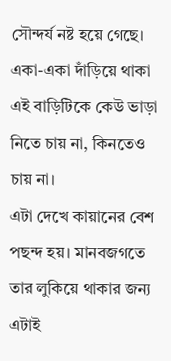সৌন্দর্য নষ্ট হয়ে গেছে। একা-একা দাঁড়িয়ে থাকা এই বাড়িটিকে কেউ ভাড়া নিতে চায় না, কিনতেও চায় না।
এটা দেখে কায়ানের বেশ পছন্দ হয়। মানবজগতে তার লুকিয়ে থাকার জন্য এটাই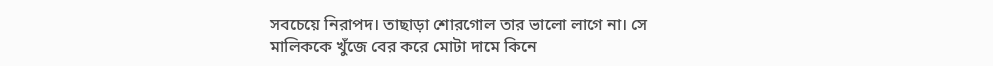সবচেয়ে নিরাপদ। তাছাড়া শোরগোল তার ভালো লাগে না। সে মালিককে খুঁজে বের করে মোটা দামে কিনে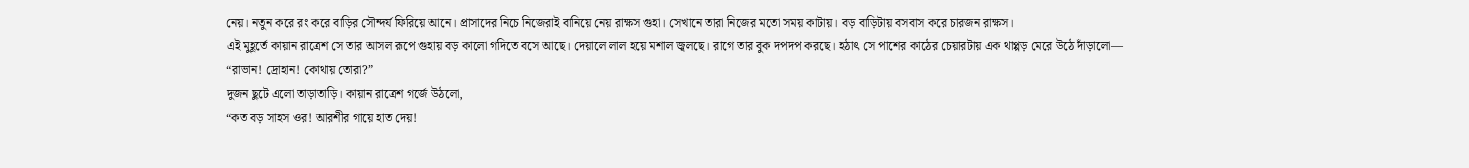নেয়। নতুন করে রং করে বাড়ির সৌন্দর্য ফিরিয়ে আনে। প্রাসাদের নিচে নিজেরাই বানিয়ে নেয় রাক্ষস গুহা। সেখানে তারা নিজের মতো সময় কাটায়। বড় বাড়িটায় বসবাস করে চারজন রাক্ষস।
এই মুহূর্তে কায়ান রাত্রেশ সে তার আসল রূপে গুহায় বড় কালো গদিতে বসে আছে। দেয়ালে লাল হয়ে মশাল জ্বলছে। রাগে তার বুক দপদপ করছে। হঠাৎ সে পাশের কাঠের চেয়ারটায় এক থাপ্পড় মেরে উঠে দাঁড়ালো—
“রাভান! দ্রোহান! কোথায় তোরা?”
দুজন ছুটে এলো তাড়াতাড়ি। কায়ান রাত্রেশ গর্জে উঠলো,
“কত বড় সাহস ওর! আরশীর গায়ে হাত দেয়!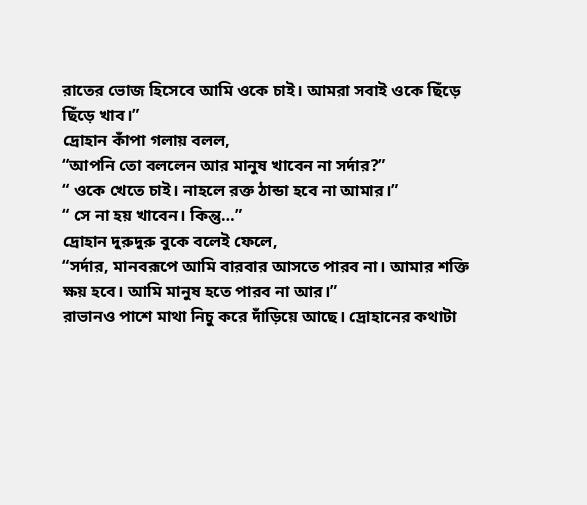রাতের ভোজ হিসেবে আমি ওকে চাই। আমরা সবাই ওকে ছিঁড়ে ছিঁড়ে খাব।”
দ্রোহান কাঁপা গলায় বলল,
“আপনি তো বললেন আর মানুষ খাবেন না সর্দার?”
“ ওকে খেতে চাই। নাহলে রক্ত ঠান্ডা হবে না আমার।”
“ সে না হয় খাবেন। কিন্তু…”
দ্রোহান দুরুদুরু বুকে বলেই ফেলে,
“সর্দার, মানবরূপে আমি বারবার আসতে পারব না। আমার শক্তি ক্ষয় হবে। আমি মানুষ হতে পারব না আর।”
রাভানও পাশে মাথা নিচু করে দাঁড়িয়ে আছে। দ্রোহানের কথাটা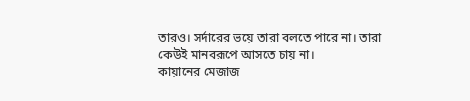তারও। সর্দারের ভয়ে তারা বলতে পারে না। তারা কেউই মানবরূপে আসতে চায় না।
কায়ানের মেজাজ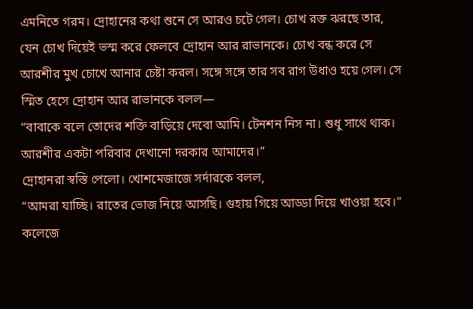এমনিতে গরম। দ্রোহানের কথা শুনে সে আরও চটে গেল। চোখ রক্ত ঝরছে তার, যেন চোখ দিয়েই ভস্ম করে ফেলবে দ্রোহান আর রাভানকে। চোখ বন্ধ করে সে আরশীর মুখ চোখে আনার চেষ্টা করল। সঙ্গে সঙ্গে তার সব রাগ উধাও হয়ে গেল। সে স্মিত হেসে দ্রোহান আর রাভানকে বলল—
“বাবাকে বলে তোদের শক্তি বাড়িয়ে দেবো আমি। টেনশন নিস না। শুধু সাথে থাক। আরশীর একটা পরিবার দেখানো দরকার আমাদের।”
দ্রোহানরা স্বস্তি পেলো। খোশমেজাজে সর্দারকে বলল,
“আমরা যাচ্ছি। রাতের ভোজ নিয়ে আসছি। গুহায় গিয়ে আড্ডা দিয়ে খাওয়া হবে।”
কলেজে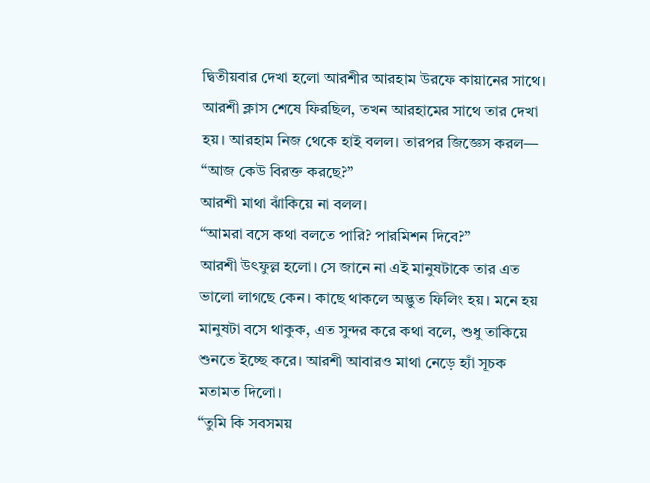দ্বিতীয়বার দেখা হলো আরশীর আরহাম উরফে কায়ানের সাথে। আরশী ক্লাস শেষে ফিরছিল, তখন আরহামের সাথে তার দেখা হয়। আরহাম নিজ থেকে হাই বলল। তারপর জিজ্ঞেস করল—
“আজ কেউ বিরক্ত করছে?”
আরশী মাথা ঝাঁকিয়ে না বলল।
“আমরা বসে কথা বলতে পারি? পারমিশন দিবে?”
আরশী উৎফুল্ল হলো। সে জানে না এই মানুষটাকে তার এত ভালো লাগছে কেন। কাছে থাকলে অদ্ভুত ফিলিং হয়। মনে হয় মানুষটা বসে থাকুক, এত সুন্দর করে কথা বলে, শুধু তাকিয়ে শুনতে ইচ্ছে করে। আরশী আবারও মাথা নেড়ে হ্যাঁ সূচক মতামত দিলো।
“তুমি কি সবসময়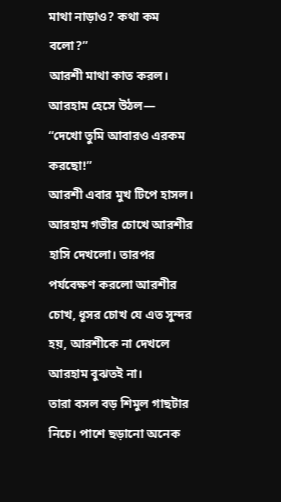মাথা নাড়াও? কথা কম বলো?”
আরশী মাথা কাত করল।
আরহাম হেসে উঠল—
“দেখো তুমি আবারও এরকম করছো!”
আরশী এবার মুখ টিপে হাসল। আরহাম গভীর চোখে আরশীর হাসি দেখলো। তারপর পর্যবেক্ষণ করলো আরশীর চোখ, ধূসর চোখ যে এত সুন্দর হয়, আরশীকে না দেখলে আরহাম বুঝতই না।
তারা বসল বড় শিমুল গাছটার নিচে। পাশে ছড়ানো অনেক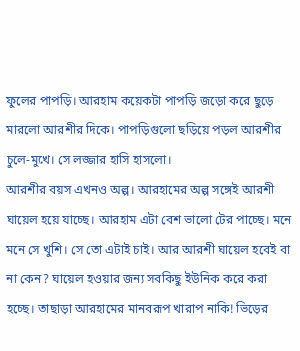ফুলের পাপড়ি। আরহাম কয়েকটা পাপড়ি জড়ো করে ছুড়ে মারলো আরশীর দিকে। পাপড়িগুলো ছড়িয়ে পড়ল আরশীর চুলে-মুখে। সে লজ্জার হাসি হাসলো।
আরশীর বয়স এখনও অল্প। আরহামের অল্প সঙ্গেই আরশী ঘায়েল হয়ে যাচ্ছে। আরহাম এটা বেশ ভালো টের পাচ্ছে। মনে মনে সে খুশি। সে তো এটাই চাই। আর আরশী ঘায়েল হবেই বা না কেন? ঘায়েল হওয়ার জন্য সবকিছু ইউনিক করে করা হচ্ছে। তাছাড়া আরহামের মানবরূপ খারাপ নাকি! ভিড়ের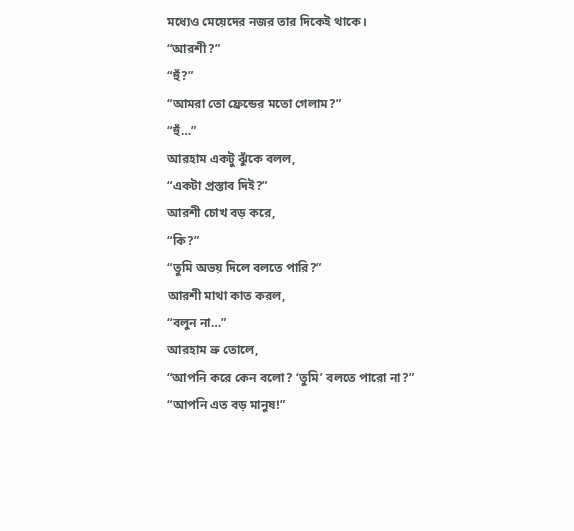মধ্যেও মেয়েদের নজর তার দিকেই থাকে।
“আরশী?”
“হুঁ?”
“আমরা তো ফ্রেন্ডের মতো গেলাম?”
“হুঁ…”
আরহাম একটু ঝুঁকে বলল,
“একটা প্রস্তাব দিই?”
আরশী চোখ বড় করে,
“কি?”
“তুমি অভয় দিলে বলতে পারি?”
আরশী মাথা কাত করল,
“বলুন না…”
আরহাম ভ্রু তোলে,
“আপনি করে কেন বলো? ‘তুমি’ বলতে পারো না?”
“আপনি এত বড় মানুষ!”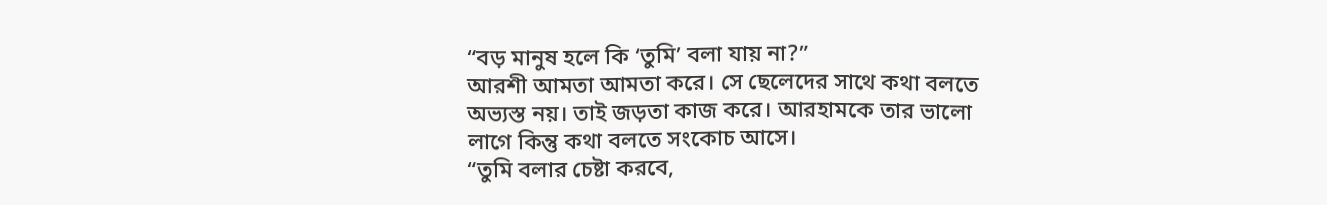“বড় মানুষ হলে কি ‘তুমি’ বলা যায় না?”
আরশী আমতা আমতা করে। সে ছেলেদের সাথে কথা বলতে অভ্যস্ত নয়। তাই জড়তা কাজ করে। আরহামকে তার ভালো লাগে কিন্তু কথা বলতে সংকোচ আসে।
“তুমি বলার চেষ্টা করবে,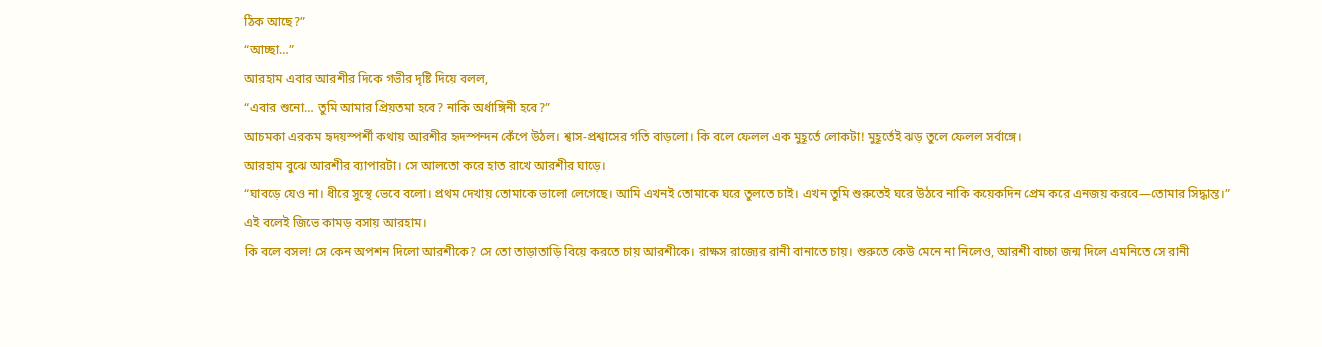ঠিক আছে?”
“আচ্ছা…”
আরহাম এবার আরশীর দিকে গভীর দৃষ্টি দিয়ে বলল,
“এবার শুনো… তুমি আমার প্রিয়তমা হবে? নাকি অর্ধাঙ্গিনী হবে?”
আচমকা এরকম হৃদয়স্পর্শী কথায় আরশীর হৃদস্পন্দন কেঁপে উঠল। শ্বাস-প্রশ্বাসের গতি বাড়লো। কি বলে ফেলল এক মুহূর্তে লোকটা! মুহূর্তেই ঝড় তুলে ফেলল সর্বাঙ্গে।
আরহাম বুঝে আরশীর ব্যাপারটা। সে আলতো করে হাত রাখে আরশীর ঘাড়ে।
“ঘাবড়ে যেও না। ধীরে সুস্থে ভেবে বলো। প্রথম দেখায় তোমাকে ভালো লেগেছে। আমি এখনই তোমাকে ঘরে তুলতে চাই। এখন তুমি শুরুতেই ঘরে উঠবে নাকি কয়েকদিন প্রেম করে এনজয় করবে—তোমার সিদ্ধান্ত।”
এই বলেই জিভে কামড় বসায় আরহাম।
কি বলে বসল! সে কেন অপশন দিলো আরশীকে? সে তো তাড়াতাড়ি বিয়ে করতে চায় আরশীকে। রাক্ষস রাজ্যের রানী বানাতে চায়। শুরুতে কেউ মেনে না নিলেও, আরশী বাচ্চা জন্ম দিলে এমনিতে সে রানী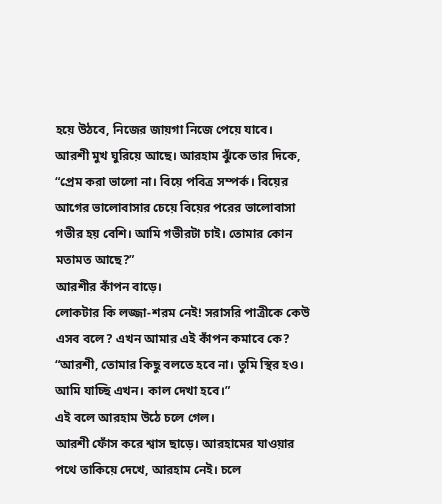হয়ে উঠবে, নিজের জায়গা নিজে পেয়ে যাবে।
আরশী মুখ ঘুরিয়ে আছে। আরহাম ঝুঁকে তার দিকে, “প্রেম করা ভালো না। বিয়ে পবিত্র সম্পর্ক। বিয়ের আগের ভালোবাসার চেয়ে বিয়ের পরের ভালোবাসা গভীর হয় বেশি। আমি গভীরটা চাই। তোমার কোন মতামত আছে?”
আরশীর কাঁপন বাড়ে।
লোকটার কি লজ্জা-শরম নেই! সরাসরি পাত্রীকে কেউ এসব বলে? এখন আমার এই কাঁপন কমাবে কে?
“আরশী, তোমার কিছু বলতে হবে না। তুমি স্থির হও। আমি যাচ্ছি এখন। কাল দেখা হবে।”
এই বলে আরহাম উঠে চলে গেল।
আরশী ফোঁস করে শ্বাস ছাড়ে। আরহামের যাওয়ার পথে তাকিয়ে দেখে, আরহাম নেই। চলে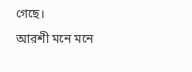গেছে।
আরশী মনে মনে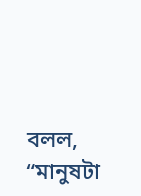বলল, “মানুষটা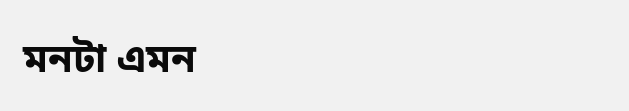মনটা এমন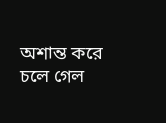অশান্ত করে চলে গেল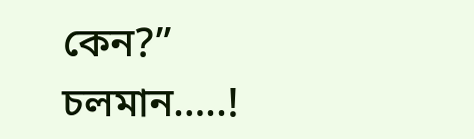কেন?”
চলমান…..!